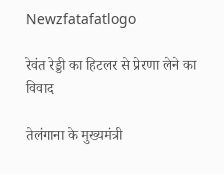Newzfatafatlogo

रेवंत रेड्डी का हिटलर से प्रेरणा लेने का विवाद

तेलंगाना के मुख्यमंत्री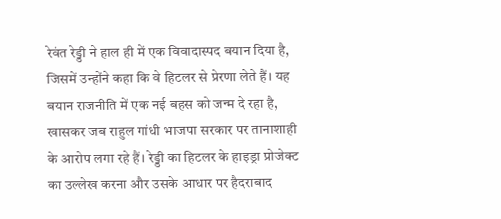रेवंत रेड्डी ने हाल ही में एक विवादास्पद बयान दिया है, जिसमें उन्होंने कहा कि वे हिटलर से प्रेरणा लेते हैं। यह बयान राजनीति में एक नई बहस को जन्म दे रहा है, खासकर जब राहुल गांधी भाजपा सरकार पर तानाशाही के आरोप लगा रहे हैं। रेड्डी का हिटलर के हाइड्रा प्रोजेक्ट का उल्लेख करना और उसके आधार पर हैदराबाद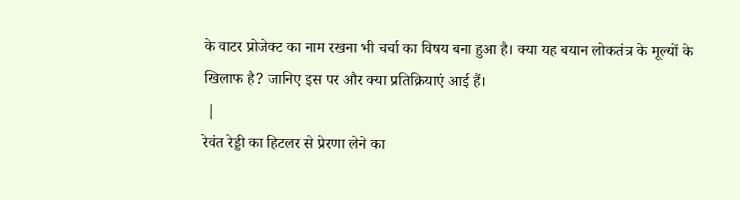के वाटर प्रोजेक्ट का नाम रखना भी चर्चा का विषय बना हुआ है। क्या यह बयान लोकतंत्र के मूल्यों के खिलाफ है? जानिए इस पर और क्या प्रतिक्रियाएं आई हैं।
 |
रेवंत रेड्डी का हिटलर से प्रेरणा लेने का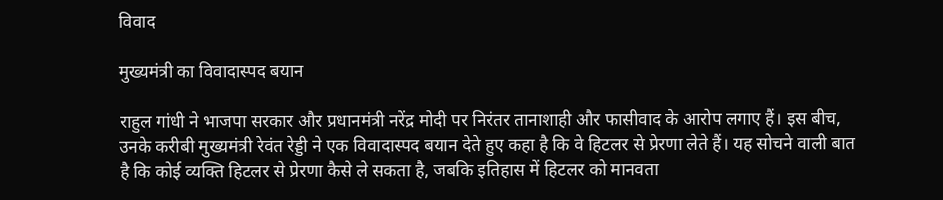विवाद

मुख्यमंत्री का विवादास्पद बयान

राहुल गांधी ने भाजपा सरकार और प्रधानमंत्री नरेंद्र मोदी पर निरंतर तानाशाही और फासीवाद के आरोप लगाए हैं। इस बीच, उनके करीबी मुख्यमंत्री रेवंत रेड्डी ने एक विवादास्पद बयान देते हुए कहा है कि वे हिटलर से प्रेरणा लेते हैं। यह सोचने वाली बात है कि कोई व्यक्ति हिटलर से प्रेरणा कैसे ले सकता है, जबकि इतिहास में हिटलर को मानवता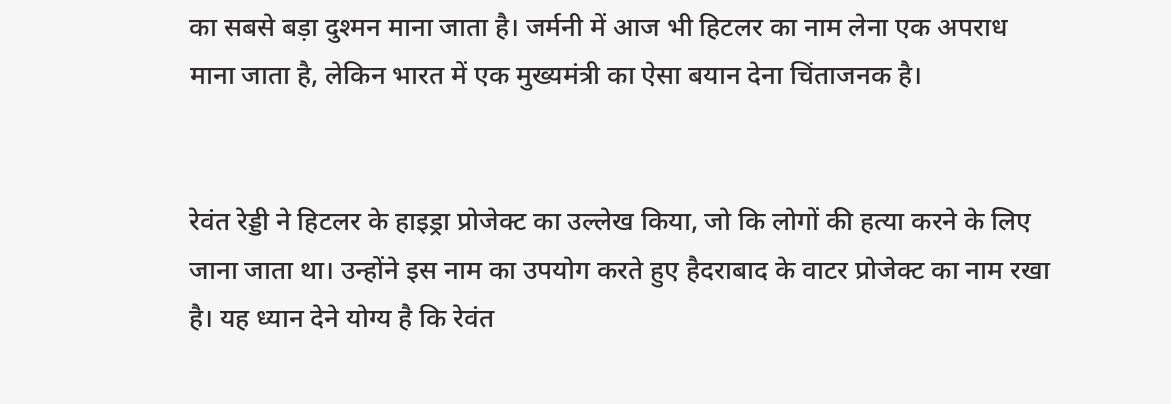का सबसे बड़ा दुश्मन माना जाता है। जर्मनी में आज भी हिटलर का नाम लेना एक अपराध माना जाता है, लेकिन भारत में एक मुख्यमंत्री का ऐसा बयान देना चिंताजनक है।


रेवंत रेड्डी ने हिटलर के हाइड्रा प्रोजेक्ट का उल्लेख किया, जो कि लोगों की हत्या करने के लिए जाना जाता था। उन्होंने इस नाम का उपयोग करते हुए हैदराबाद के वाटर प्रोजेक्ट का नाम रखा है। यह ध्यान देने योग्य है कि रेवंत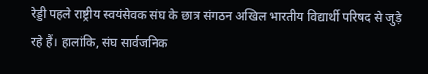रेड्डी पहले राष्ट्रीय स्वयंसेवक संघ के छात्र संगठन अखिल भारतीय विद्यार्थी परिषद से जुड़े रहे हैं। हालांकि, संघ सार्वजनिक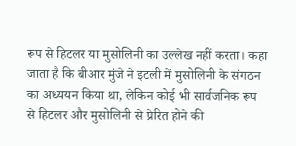रूप से हिटलर या मुसोलिनी का उल्लेख नहीं करता। कहा जाता है कि बीआर मुंजे ने इटली में मुसोलिनी के संगठन का अध्ययन किया था, लेकिन कोई भी सार्वजनिक रूप से हिटलर और मुसोलिनी से प्रेरित होने की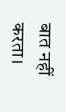बात नहीं करता।